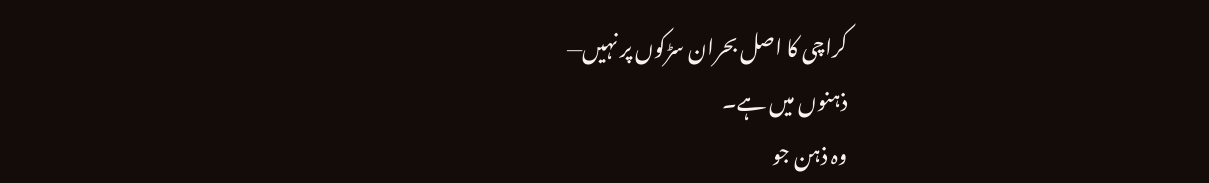کراچی کا اصل بحران سڑکوں پر نہیں—
ذہنوں میں ہے۔
وہ ذہن جو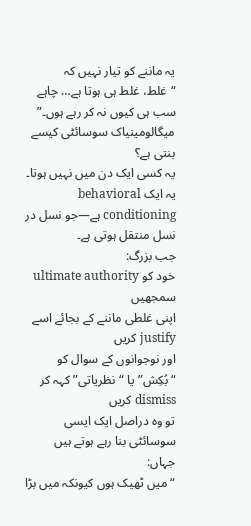یہ ماننے کو تیار نہیں کہ
“غلط، غلط ہی ہوتا ہے… چاہے سب ہی کیوں نہ کر رہے ہوں۔”
میگالومینیاک سوسائٹی کیسے بنتی ہے؟
یہ کسی ایک دن میں نہیں ہوتا۔
یہ ایک behavioral conditioning ہے—جو نسل در نسل منتقل ہوتی ہے۔
جب بزرگ:
خود کو ultimate authority سمجھیں
اپنی غلطی ماننے کے بجائے اسے justify کریں
اور نوجوانوں کے سوال کو “بُکِش” یا “نظریاتی” کہہ کر dismiss کریں
تو وہ دراصل ایک ایسی سوسائٹی بنا رہے ہوتے ہیں جہاں:
“میں ٹھیک ہوں کیونکہ میں بڑا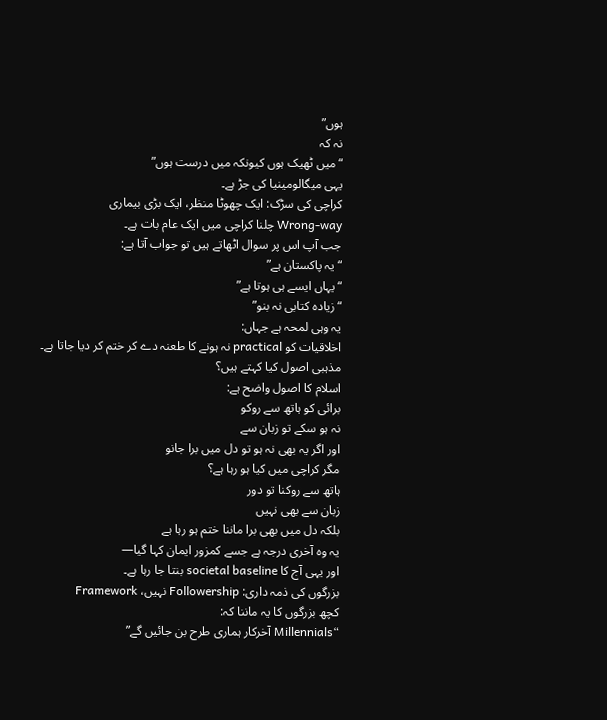ہوں”
نہ کہ
“میں ٹھیک ہوں کیونکہ میں درست ہوں”
یہی میگالومینیا کی جڑ ہے۔
کراچی کی سڑک: ایک چھوٹا منظر، ایک بڑی بیماری
Wrong-way چلنا کراچی میں ایک عام بات ہے۔
جب آپ اس پر سوال اٹھاتے ہیں تو جواب آتا ہے:
“یہ پاکستان ہے”
“یہاں ایسے ہی ہوتا ہے”
“زیادہ کتابی نہ بنو”
یہ وہی لمحہ ہے جہاں:
اخلاقیات کو practical نہ ہونے کا طعنہ دے کر ختم کر دیا جاتا ہے۔
مذہبی اصول کیا کہتے ہیں؟
اسلام کا اصول واضح ہے:
برائی کو ہاتھ سے روکو
نہ ہو سکے تو زبان سے
اور اگر یہ بھی نہ ہو تو دل میں برا جانو
مگر کراچی میں کیا ہو رہا ہے؟
ہاتھ سے روکنا تو دور
زبان سے بھی نہیں
بلکہ دل میں بھی برا ماننا ختم ہو رہا ہے
یہ وہ آخری درجہ ہے جسے کمزور ایمان کہا گیا—
اور یہی آج کا societal baseline بنتا جا رہا ہے۔
بزرگوں کی ذمہ داری: Followership نہیں، Framework
کچھ بزرگوں کا یہ ماننا کہ:
“Millennials آخرکار ہماری طرح بن جائیں گے”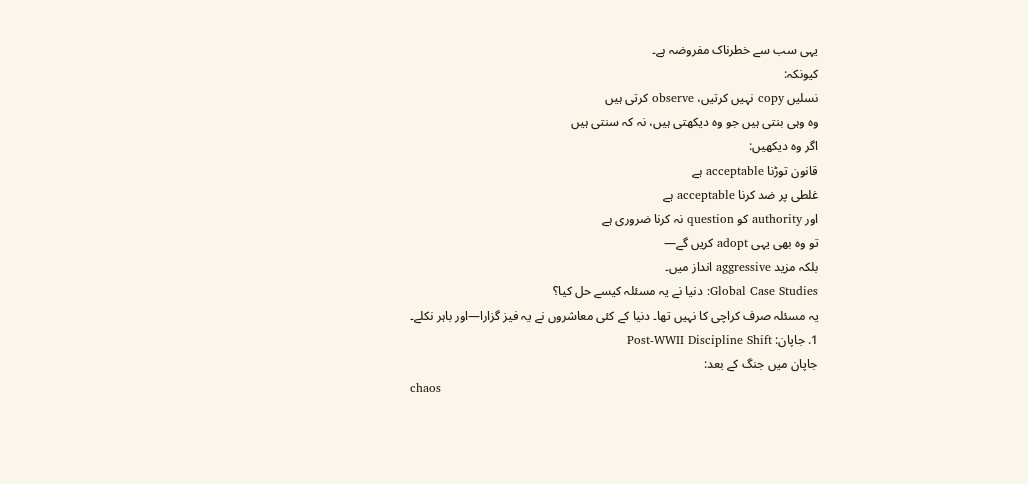یہی سب سے خطرناک مفروضہ ہے۔
کیونکہ:
نسلیں copy نہیں کرتیں، observe کرتی ہیں
وہ وہی بنتی ہیں جو وہ دیکھتی ہیں، نہ کہ سنتی ہیں
اگر وہ دیکھیں:
قانون توڑنا acceptable ہے
غلطی پر ضد کرنا acceptable ہے
اور authority کو question نہ کرنا ضروری ہے
تو وہ بھی یہی adopt کریں گے—
بلکہ مزید aggressive انداز میں۔
Global Case Studies: دنیا نے یہ مسئلہ کیسے حل کیا؟
یہ مسئلہ صرف کراچی کا نہیں تھا۔ دنیا کے کئی معاشروں نے یہ فیز گزارا—اور باہر نکلے۔
1. جاپان: Post-WWII Discipline Shift
جاپان میں جنگ کے بعد:
chaos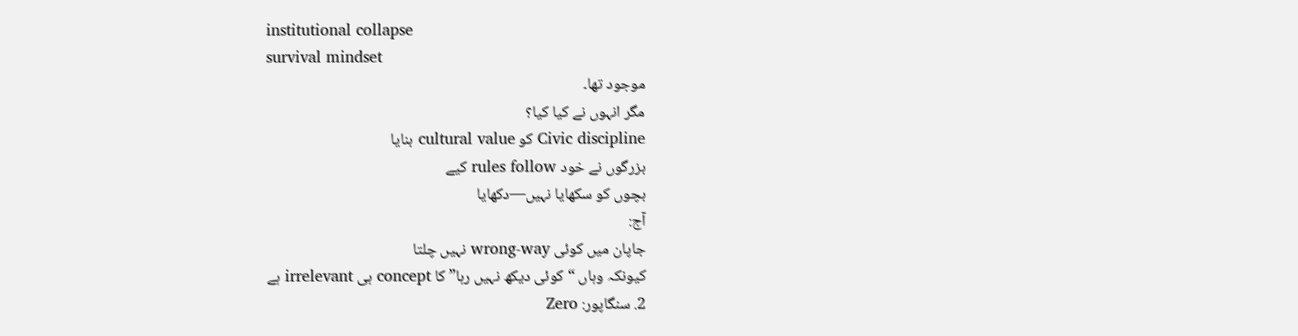institutional collapse
survival mindset
موجود تھا۔
مگر انہوں نے کیا کیا؟
Civic discipline کو cultural value بنایا
بزرگوں نے خود rules follow کیے
بچوں کو سکھایا نہیں—دکھایا
آج:
جاپان میں کوئی wrong-way نہیں چلتا
کیونکہ وہاں “کوئی دیکھ نہیں رہا” کا concept ہی irrelevant ہے
2. سنگاپور: Zero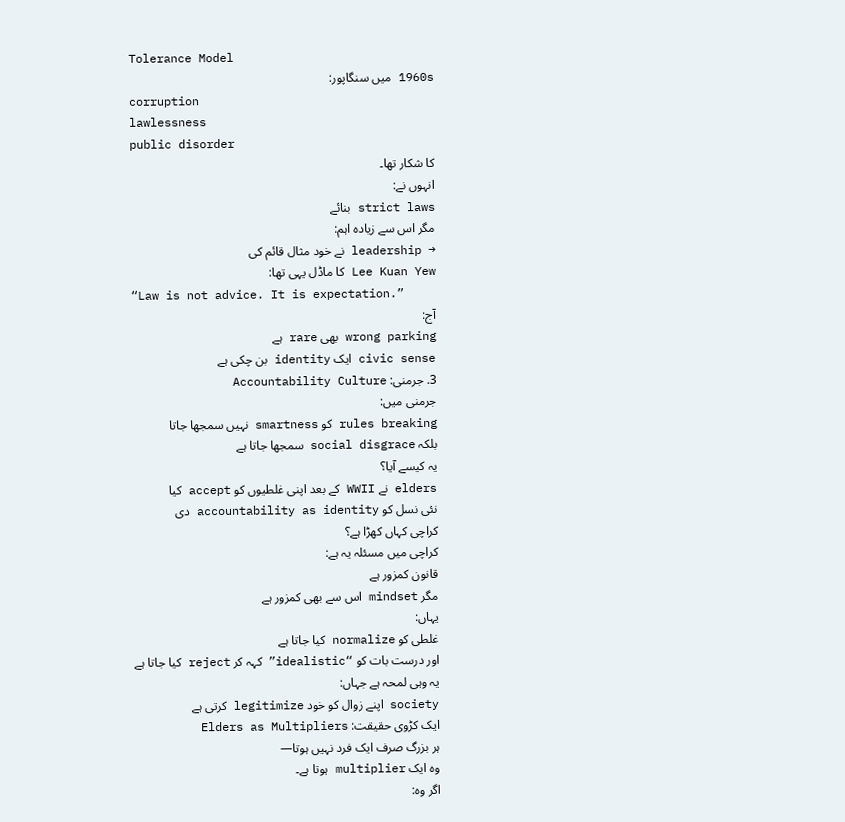Tolerance Model
1960s میں سنگاپور:
corruption
lawlessness
public disorder
کا شکار تھا۔
انہوں نے:
strict laws بنائے
مگر اس سے زیادہ اہم:
→ leadership نے خود مثال قائم کی
Lee Kuan Yew کا ماڈل یہی تھا:
“Law is not advice. It is expectation.”
آج:
wrong parking بھی rare ہے
civic sense ایک identity بن چکی ہے
3. جرمنی: Accountability Culture
جرمنی میں:
rules breaking کو smartness نہیں سمجھا جاتا
بلکہ social disgrace سمجھا جاتا ہے
یہ کیسے آیا؟
elders نے WWII کے بعد اپنی غلطیوں کو accept کیا
نئی نسل کو accountability as identity دی
کراچی کہاں کھڑا ہے؟
کراچی میں مسئلہ یہ ہے:
قانون کمزور ہے
مگر mindset اس سے بھی کمزور ہے
یہاں:
غلطی کو normalize کیا جاتا ہے
اور درست بات کو “idealistic” کہہ کر reject کیا جاتا ہے
یہ وہی لمحہ ہے جہاں:
society اپنے زوال کو خود legitimize کرتی ہے
ایک کڑوی حقیقت: Elders as Multipliers
ہر بزرگ صرف ایک فرد نہیں ہوتا—
وہ ایک multiplier ہوتا ہے۔
اگر وہ: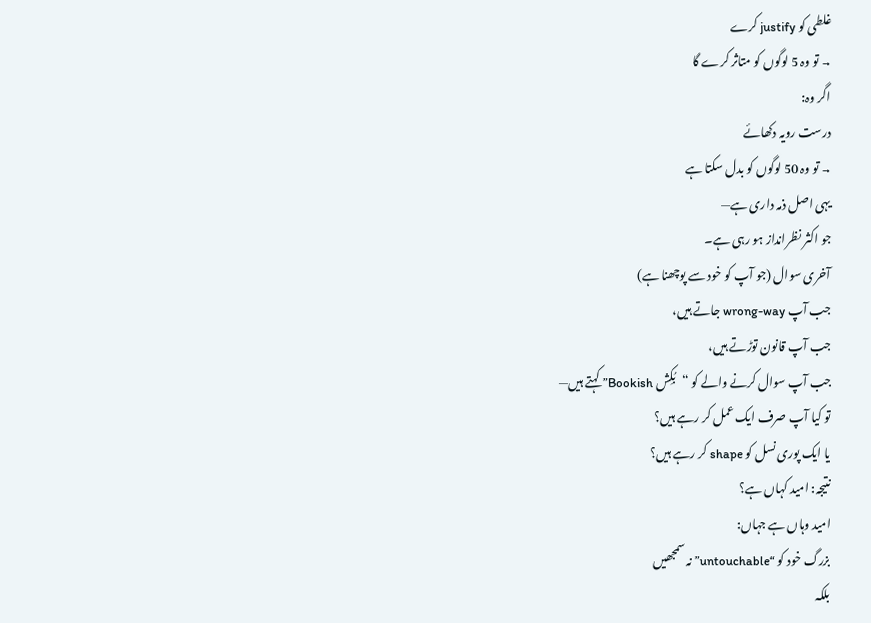غلطی کو justify کرے
→ تو وہ 5 لوگوں کو متاثر کرے گا
اگر وہ:
درست رویہ دکھائے
→ تو وہ 50 لوگوں کو بدل سکتا ہے
یہی اصل ذمہ داری ہے—
جو اکثر نظرانداز ہو رہی ہے۔
آخری سوال (جو آپ کو خود سے پوچھنا ہے)
جب آپ wrong-way جاتے ہیں،
جب آپ قانون توڑتے ہیں،
جب آپ سوال کرنے والے کو “بُکِش Bookish” کہتے ہیں—
تو کیا آپ صرف ایک عمل کر رہے ہیں؟
یا ایک پوری نسل کو shape کر رہے ہیں؟
نتیجہ: امید کہاں ہے؟
امید وہاں ہے جہاں:
بزرگ خود کو “untouchable” نہ سمجھیں
بلکہ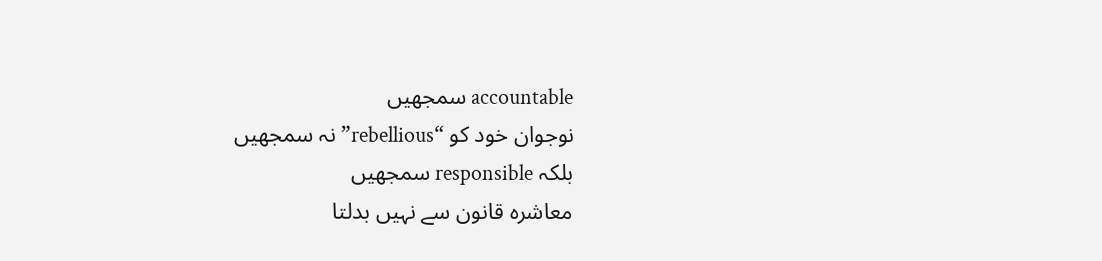accountable سمجھیں
نوجوان خود کو “rebellious” نہ سمجھیں
بلکہ responsible سمجھیں
معاشرہ قانون سے نہیں بدلتا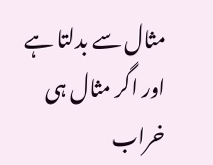مثال سے بدلتا ہے
اور اگر مثال ہی خراب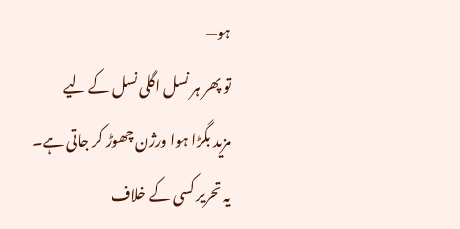ہو—
تو پھر ہر نسل اگلی نسل کے لیے
مزید بگڑا ہوا ورژن چھوڑ کر جاتی ہے۔
یہ تحریر کسی کے خلاف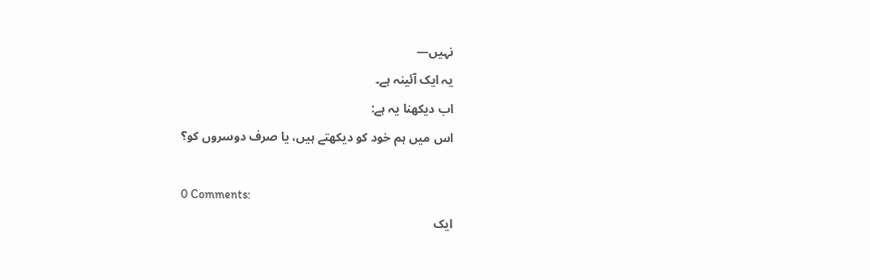نہیں—
یہ ایک آئینہ ہے۔
اب دیکھنا یہ ہے:
اس میں ہم خود کو دیکھتے ہیں، یا صرف دوسروں کو؟

0 Comments:
ایک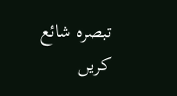تبصرہ شائع کریں